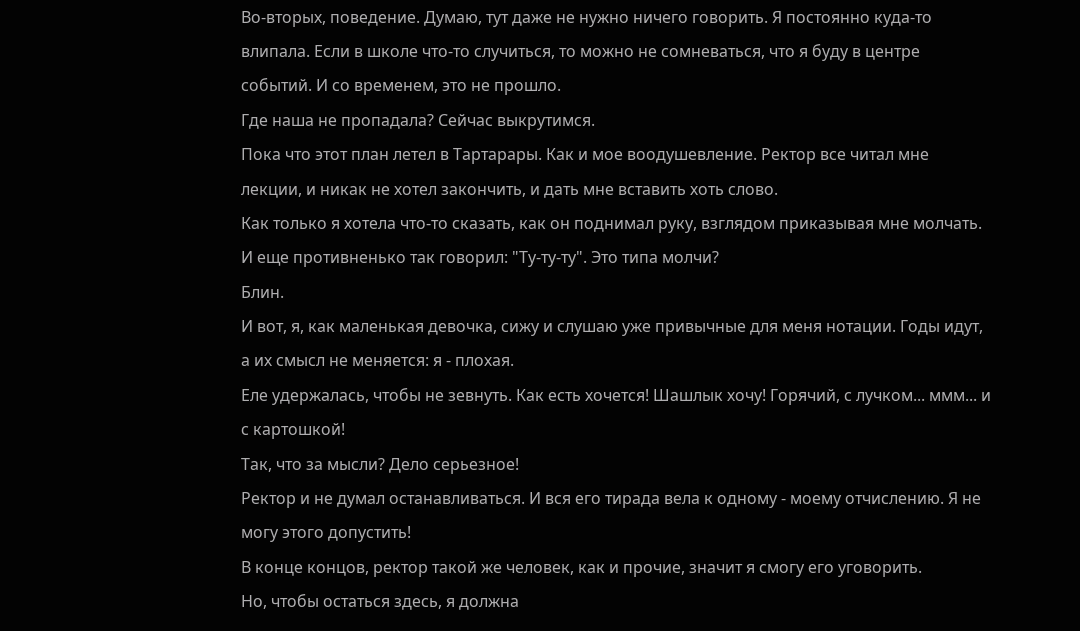Во-вторых, поведение. Думаю, тут даже не нужно ничего говорить. Я постоянно куда-то влипала. Если в школе что-то случиться, то можно не сомневаться, что я буду в центре событий. И со временем, это не прошло.
Где наша не пропадала? Сейчас выкрутимся.
Пока что этот план летел в Тартарары. Как и мое воодушевление. Ректор все читал мне лекции, и никак не хотел закончить, и дать мне вставить хоть слово.
Как только я хотела что-то сказать, как он поднимал руку, взглядом приказывая мне молчать. И еще противненько так говорил: "Ту-ту-ту". Это типа молчи?
Блин.
И вот, я, как маленькая девочка, сижу и слушаю уже привычные для меня нотации. Годы идут, а их смысл не меняется: я - плохая.
Еле удержалась, чтобы не зевнуть. Как есть хочется! Шашлык хочу! Горячий, с лучком... ммм... и с картошкой!
Так, что за мысли? Дело серьезное!
Ректор и не думал останавливаться. И вся его тирада вела к одному - моему отчислению. Я не могу этого допустить!
В конце концов, ректор такой же человек, как и прочие, значит я смогу его уговорить.
Но, чтобы остаться здесь, я должна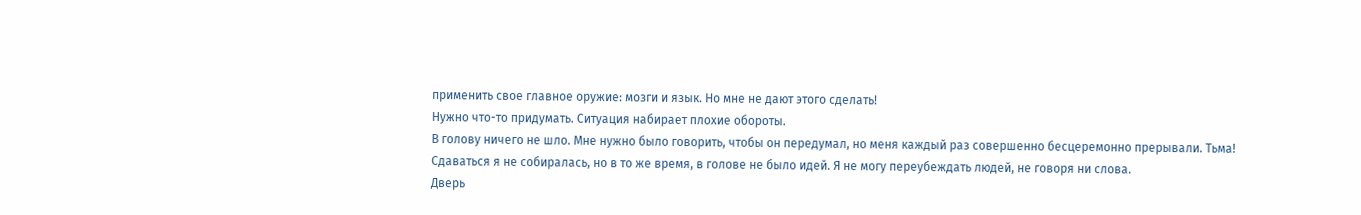применить свое главное оружие: мозги и язык. Но мне не дают этого сделать!
Нужно что-то придумать. Ситуация набирает плохие обороты.
В голову ничего не шло. Мне нужно было говорить, чтобы он передумал, но меня каждый раз совершенно бесцеремонно прерывали. Тьма!
Сдаваться я не собиралась, но в то же время, в голове не было идей. Я не могу переубеждать людей, не говоря ни слова.
Дверь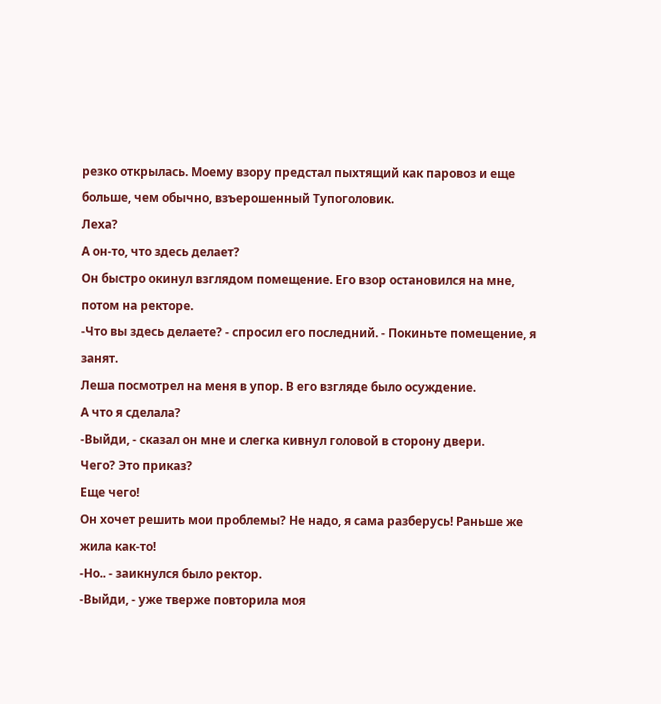резко открылась. Моему взору предстал пыхтящий как паровоз и еще больше, чем обычно, взъерошенный Тупоголовик.
Леха?
А он-то, что здесь делает?
Он быстро окинул взглядом помещение. Его взор остановился на мне, потом на ректоре.
-Что вы здесь делаете? - спросил его последний. - Покиньте помещение, я занят.
Леша посмотрел на меня в упор. В его взгляде было осуждение.
А что я сделала?
-Выйди, - сказал он мне и слегка кивнул головой в сторону двери.
Чего? Это приказ?
Еще чего!
Он хочет решить мои проблемы? Не надо, я сама разберусь! Раньше же жила как-то!
-Но.. - заикнулся было ректор.
-Выйди, - уже тверже повторила моя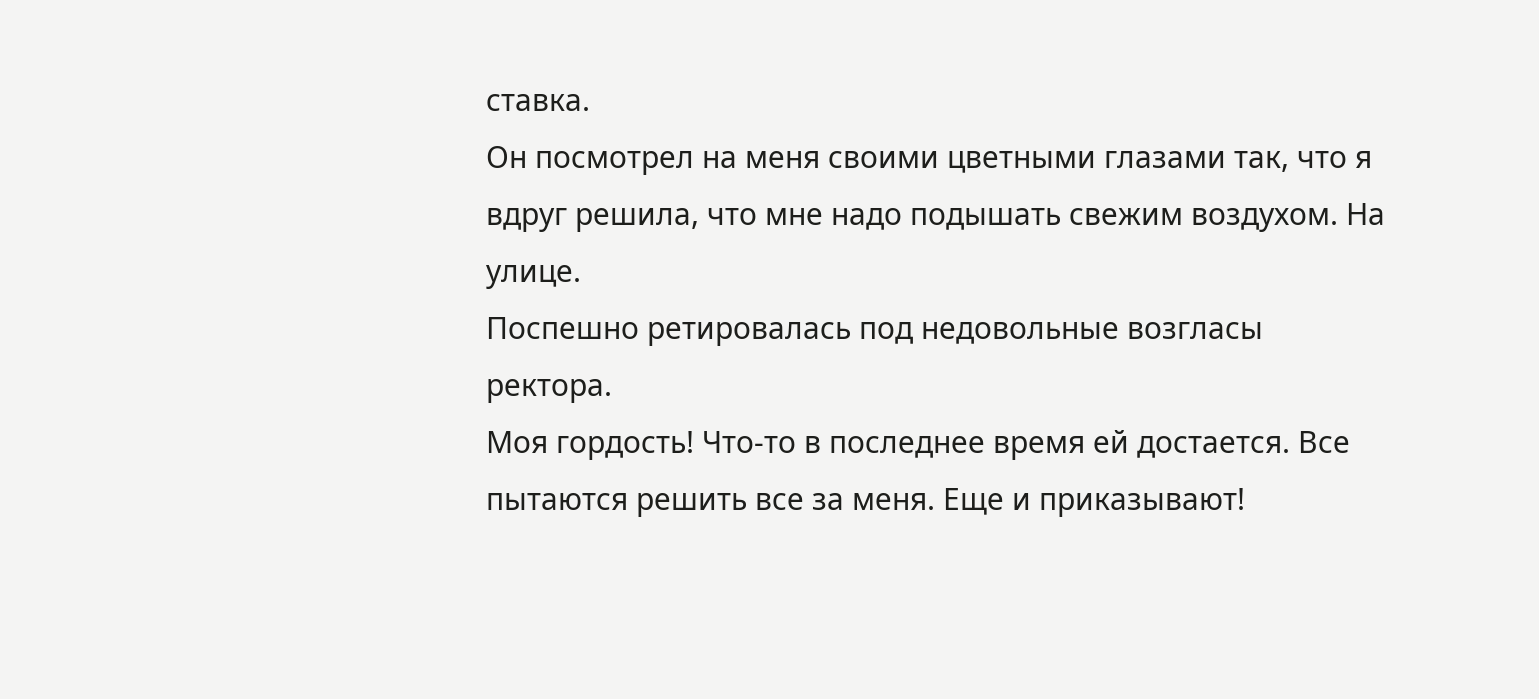ставка.
Он посмотрел на меня своими цветными глазами так, что я вдруг решила, что мне надо подышать свежим воздухом. На улице.
Поспешно ретировалась под недовольные возгласы ректора.
Моя гордость! Что-то в последнее время ей достается. Все пытаются решить все за меня. Еще и приказывают!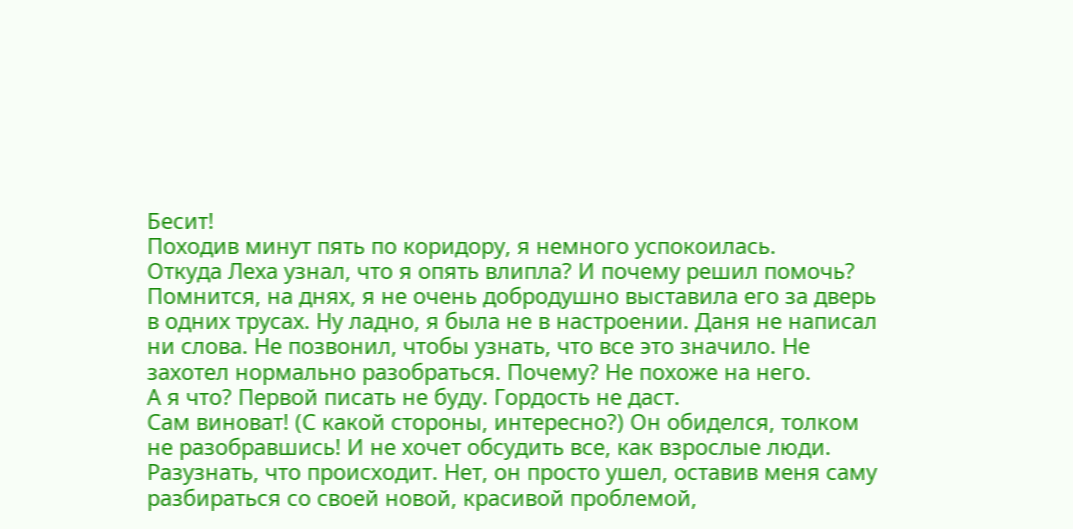Бесит!
Походив минут пять по коридору, я немного успокоилась.
Откуда Леха узнал, что я опять влипла? И почему решил помочь? Помнится, на днях, я не очень добродушно выставила его за дверь в одних трусах. Ну ладно, я была не в настроении. Даня не написал ни слова. Не позвонил, чтобы узнать, что все это значило. Не захотел нормально разобраться. Почему? Не похоже на него.
А я что? Первой писать не буду. Гордость не даст.
Сам виноват! (С какой стороны, интересно?) Он обиделся, толком не разобравшись! И не хочет обсудить все, как взрослые люди. Разузнать, что происходит. Нет, он просто ушел, оставив меня саму разбираться со своей новой, красивой проблемой,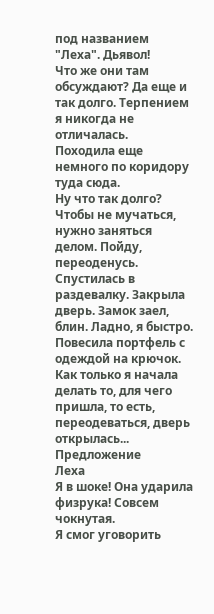под названием "Леха". Дьявол!
Что же они там обсуждают? Да еще и так долго. Терпением я никогда не отличалась.
Походила еще немного по коридору туда сюда.
Ну что так долго?
Чтобы не мучаться, нужно заняться делом. Пойду, переоденусь.
Спустилась в раздевалку. Закрыла дверь. Замок заел, блин. Ладно, я быстро. Повесила портфель с одеждой на крючок.
Как только я начала делать то, для чего пришла, то есть, переодеваться, дверь открылась...
Предложение
Леха
Я в шоке! Она ударила физрука! Совсем чокнутая.
Я смог уговорить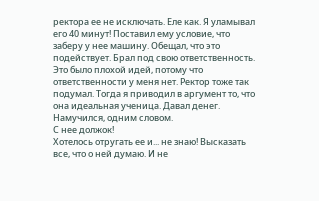ректора ее не исключать. Еле как. Я уламывал его 40 минут! Поставил ему условие, что заберу у нее машину. Обещал, что это подействует. Брал под свою ответственность. Это было плохой идей, потому что ответственности у меня нет. Ректор тоже так подумал. Тогда я приводил в аргумент то, что она идеальная ученица. Давал денег. Намучился, одним словом.
С нее должок!
Хотелось отругать ее и... не знаю! Высказать все, что о ней думаю. И не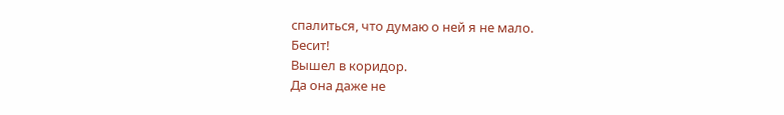спалиться, что думаю о ней я не мало.
Бесит!
Вышел в коридор.
Да она даже не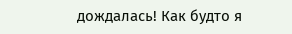дождалась! Как будто я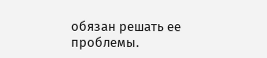обязан решать ее проблемы.